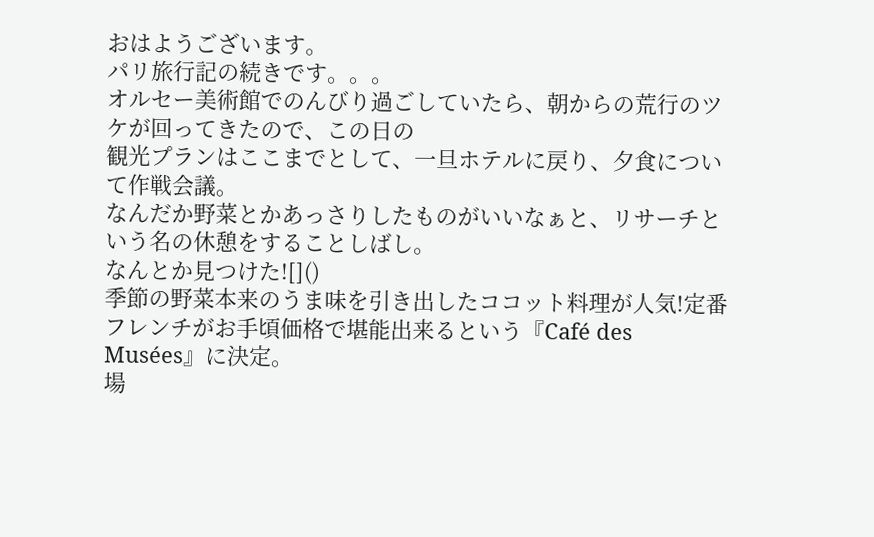おはようございます。
パリ旅行記の続きです。。。
オルセー美術館でのんびり過ごしていたら、朝からの荒行のツケが回ってきたので、この日の
観光プランはここまでとして、一旦ホテルに戻り、夕食について作戦会議。
なんだか野菜とかあっさりしたものがいいなぁと、リサーチという名の休憩をすることしばし。
なんとか見つけた![]()
季節の野菜本来のうま味を引き出したココット料理が人気!定番フレンチがお手頃価格で堪能出来るという『Café des Musées』に決定。
場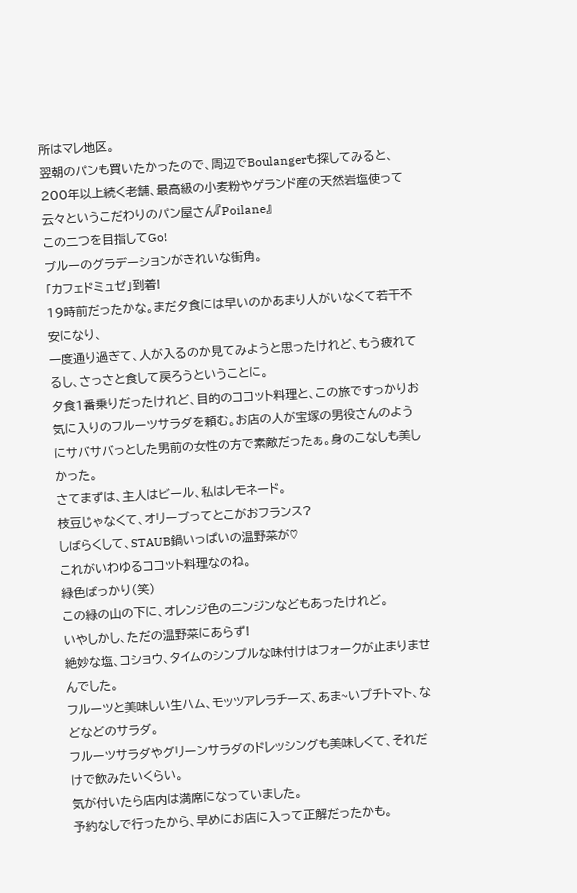所はマレ地区。
翌朝のパンも買いたかったので、周辺でBoulangerも探してみると、200年以上続く老舗、最高級の小麦粉やゲランド産の天然岩塩使って云々というこだわりのパン屋さん『Poilane』
この二つを目指してGo!
ブルーのグラデーションがきれいな街角。
「カフェドミュゼ」到着!
19時前だったかな。まだ夕食には早いのかあまり人がいなくて若干不安になり、
一度通り過ぎて、人が入るのか見てみようと思ったけれど、もう疲れてるし、さっさと食して戻ろうということに。
夕食1番乗りだったけれど、目的のココット料理と、この旅ですっかりお気に入りのフルーツサラダを頼む。お店の人が宝塚の男役さんのようにサバサバっとした男前の女性の方で素敵だったぁ。身のこなしも美しかった。
さてまずは、主人はビール、私はレモネード。
枝豆じゃなくて、オリーブってとこがおフランス?
しばらくして、STAUB鍋いっぱいの温野菜が♡
これがいわゆるココット料理なのね。
緑色ばっかり(笑)
この緑の山の下に、オレンジ色のニンジンなどもあったけれど。
いやしかし、ただの温野菜にあらず!
絶妙な塩、コショウ、タイムのシンプルな味付けはフォークが止まりませんでした。
フルーツと美味しい生ハム、モッツアレラチーズ、あま~いプチトマト、などなどのサラダ。
フルーツサラダやグリーンサラダのドレッシングも美味しくて、それだけで飲みたいくらい。
気が付いたら店内は満席になっていました。
予約なしで行ったから、早めにお店に入って正解だったかも。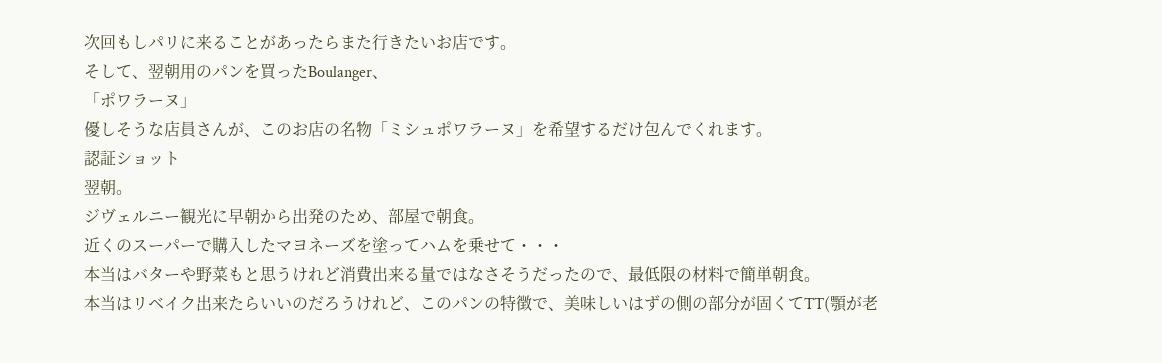次回もしパリに来ることがあったらまた行きたいお店です。
そして、翌朝用のパンを買ったBoulanger、
「ポワラーヌ」
優しそうな店員さんが、このお店の名物「ミシュポワラーヌ」を希望するだけ包んでくれます。
認証ショット
翌朝。
ジヴェルニー観光に早朝から出発のため、部屋で朝食。
近くのスーパーで購入したマヨネーズを塗ってハムを乗せて・・・
本当はバターや野菜もと思うけれど消費出来る量ではなさそうだったので、最低限の材料で簡単朝食。
本当はリベイク出来たらいいのだろうけれど、このパンの特徴で、美味しいはずの側の部分が固くてTT(顎が老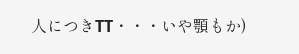人につきTT・・・いや顎もか)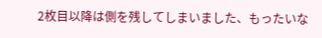2枚目以降は側を残してしまいました、もったいな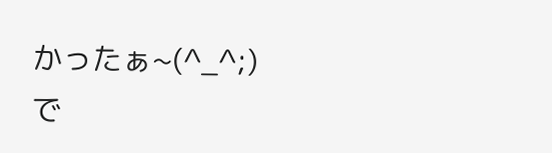かったぁ~(^_^;)
で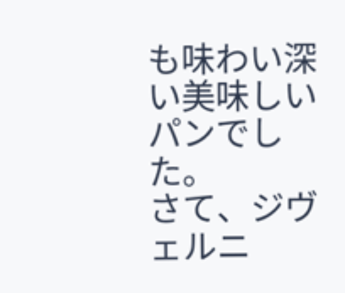も味わい深い美味しいパンでした。
さて、ジヴェルニ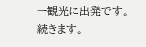ー観光に出発です。
続きます。